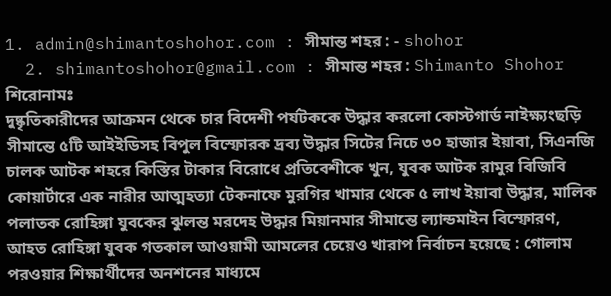1. admin@shimantoshohor.com : সীমান্ত শহর : - shohor
  2. shimantoshohor@gmail.com : সীমান্ত শহর : Shimanto Shohor
শিরোনামঃ
দুষ্কৃতিকারীদের আক্রমন থেকে চার বিদেশী পর্যটককে উদ্ধার করলো কোস্টগার্ড নাইক্ষ্যংছড়ি সীমান্তে ৫টি আইইডিসহ বিপুল বিস্ফোরক দ্রব্য উদ্ধার সিটের নিচে ৩০ হাজার ইয়াবা, সিএনজি চালক আটক শহরে কিস্তির টাকার বিরোধে প্রতিবেশীকে খুন, যুবক আটক রামুর বিজিবি কোয়ার্টারে এক নারীর আত্মহত্যা টেকনাফে মুরগির খামার থেকে ৫ লাখ ইয়াবা উদ্ধার, মালিক পলাতক রোহিঙ্গা যুবকের ঝুলন্ত মরদেহ উদ্ধার মিয়ানমার সীমান্তে ল্যান্ডমাইন বিস্ফোরণ, আহত রোহিঙ্গা যুবক গতকাল আওয়ামী আমলের চেয়েও খারাপ নির্বাচন হয়েছে : গোলাম পরওয়ার শিক্ষার্থীদের অনশনের মাধ্যমে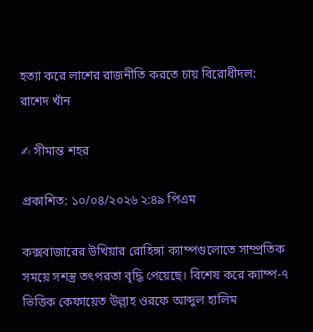হত্যা করে লাশের রাজনীতি করতে চায় বিরোধীদল: রাশেদ খাঁন

✍ সীমান্ত শহর

প্রকাশিত: ১০/০৪/২০২৬ ২:৪৯ পিএম

কক্সবাজারের উখিয়ার রোহিঙ্গা ক্যাম্পগুলোতে সাম্প্রতিক সময়ে সশস্ত্র তৎপরতা বৃদ্ধি পেয়েছে। বিশেষ করে ক্যাম্প-৭ ভিত্তিক কেফায়েত উল্লাহ ওরফে আব্দুল হালিম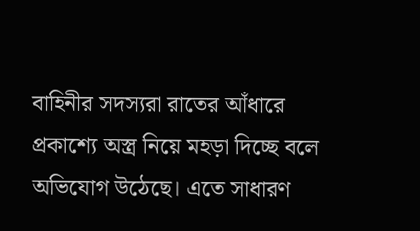বাহিনীর সদস্যরা রাতের আঁধারে প্রকাশ্যে অস্ত্র নিয়ে মহড়া দিচ্ছে বলে অভিযোগ উঠেছে। এতে সাধারণ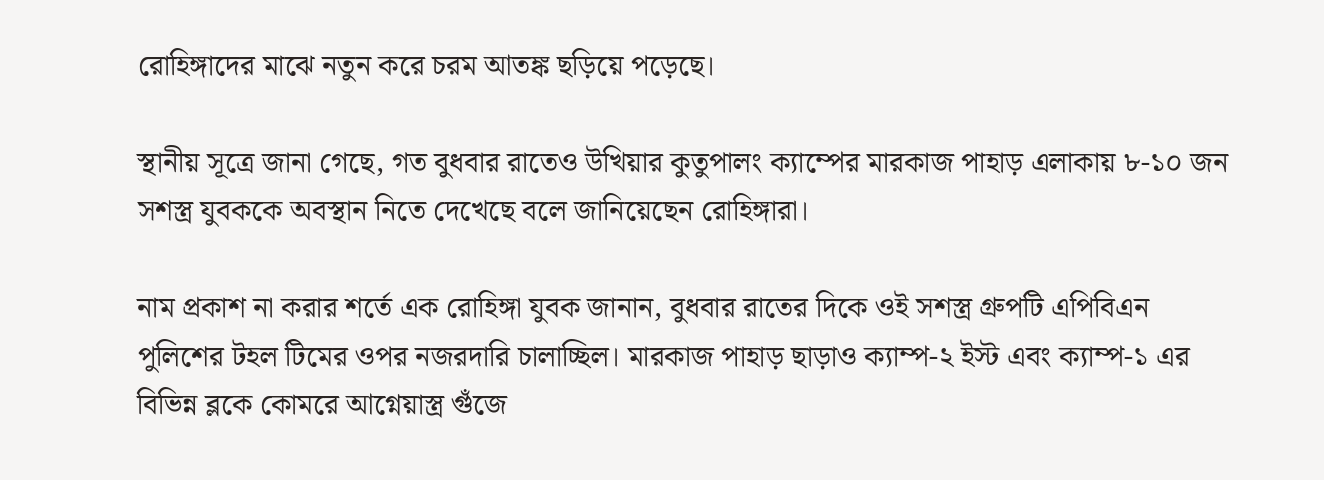রোহিঙ্গাদের মাঝে নতুন করে চরম আতঙ্ক ছড়িয়ে পড়েছে।

স্থানীয় সূত্রে জানা গেছে, গত বুধবার রাতেও উখিয়ার কুতুপালং ক্যাম্পের মারকাজ পাহাড় এলাকায় ৮-১০ জন সশস্ত্র যুবককে অবস্থান নিতে দেখেছে বলে জানিয়েছেন রোহিঙ্গারা।

নাম প্রকাশ না করার শর্তে এক রোহিঙ্গা যুবক জানান, বুধবার রাতের দিকে ওই সশস্ত্র গ্রুপটি এপিবিএন পুলিশের টহল টিমের ওপর নজরদারি চালাচ্ছিল। মারকাজ পাহাড় ছাড়াও ক্যাম্প-২ ইস্ট এবং ক্যাম্প-১ এর বিভিন্ন ব্লকে কোমরে আগ্নেয়াস্ত্র গুঁজে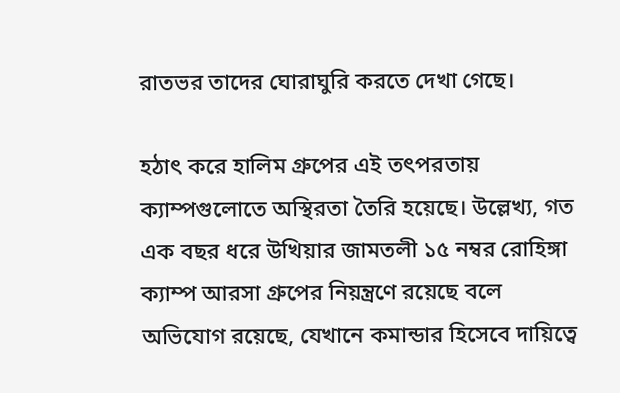রাতভর তাদের ঘোরাঘুরি করতে দেখা গেছে।

হঠাৎ করে হালিম গ্রুপের এই তৎপরতায় ক্যাম্পগুলোতে অস্থিরতা তৈরি হয়েছে। উল্লেখ্য, গত এক বছর ধরে উখিয়ার জামতলী ১৫ নম্বর রোহিঙ্গা ক্যাম্প আরসা গ্রুপের নিয়ন্ত্রণে রয়েছে বলে অভিযোগ রয়েছে, যেখানে কমান্ডার হিসেবে দায়িত্বে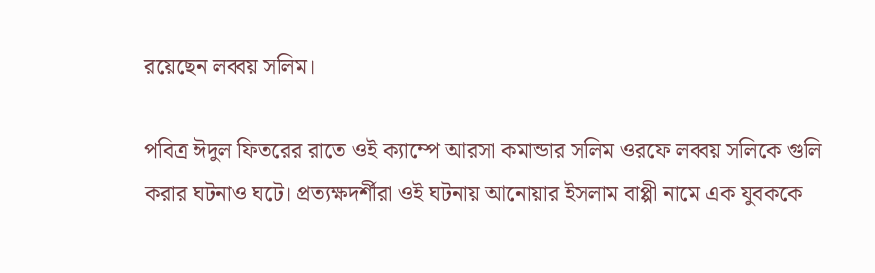রয়েছেন লব্বয় সলিম।

পবিত্র ঈদুল ফিতরের রাতে ওই ক্যাম্পে আরসা কমান্ডার সলিম ওরফে লব্বয় সলিকে গুলি করার ঘটনাও ঘটে। প্রত্যক্ষদর্শীরা ওই ঘটনায় আনোয়ার ইসলাম বাপ্পী নামে এক যুবককে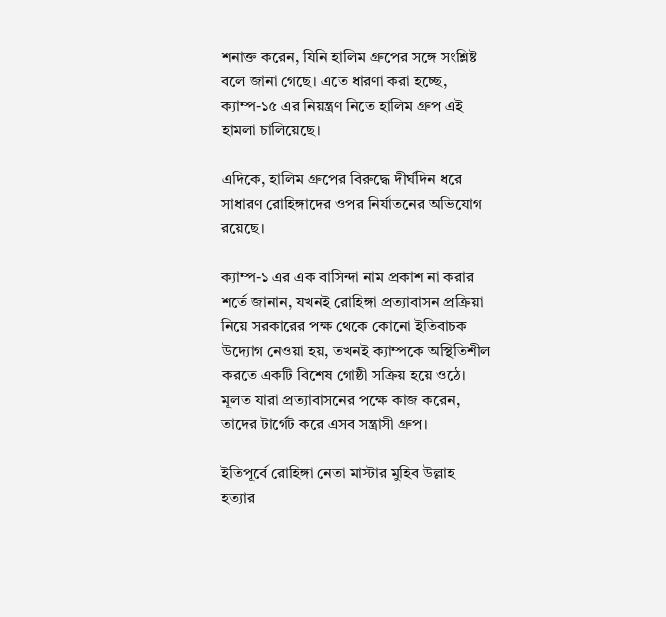শনাক্ত করেন, যিনি হালিম গ্রুপের সঙ্গে সংশ্লিষ্ট বলে জানা গেছে। এতে ধারণা করা হচ্ছে, ক্যাম্প-১৫ এর নিয়ন্ত্রণ নিতে হালিম গ্রুপ এই হামলা চালিয়েছে।

এদিকে, হালিম গ্রুপের বিরুদ্ধে দীর্ঘদিন ধরে সাধারণ রোহিঙ্গাদের ওপর নির্যাতনের অভিযোগ রয়েছে।

ক্যাম্প-১ এর এক বাসিন্দা নাম প্রকাশ না করার শর্তে জানান, যখনই রোহিঙ্গা প্রত্যাবাসন প্রক্রিয়া নিয়ে সরকারের পক্ষ থেকে কোনো ইতিবাচক উদ্যোগ নেওয়া হয়, তখনই ক্যাম্পকে অস্থিতিশীল করতে একটি বিশেষ গোষ্ঠী সক্রিয় হয়ে ওঠে। মূলত যারা প্রত্যাবাসনের পক্ষে কাজ করেন, তাদের টার্গেট করে এসব সন্ত্রাসী গ্রুপ।

ইতিপূর্বে রোহিঙ্গা নেতা মাস্টার মুহিব উল্লাহ হত্যার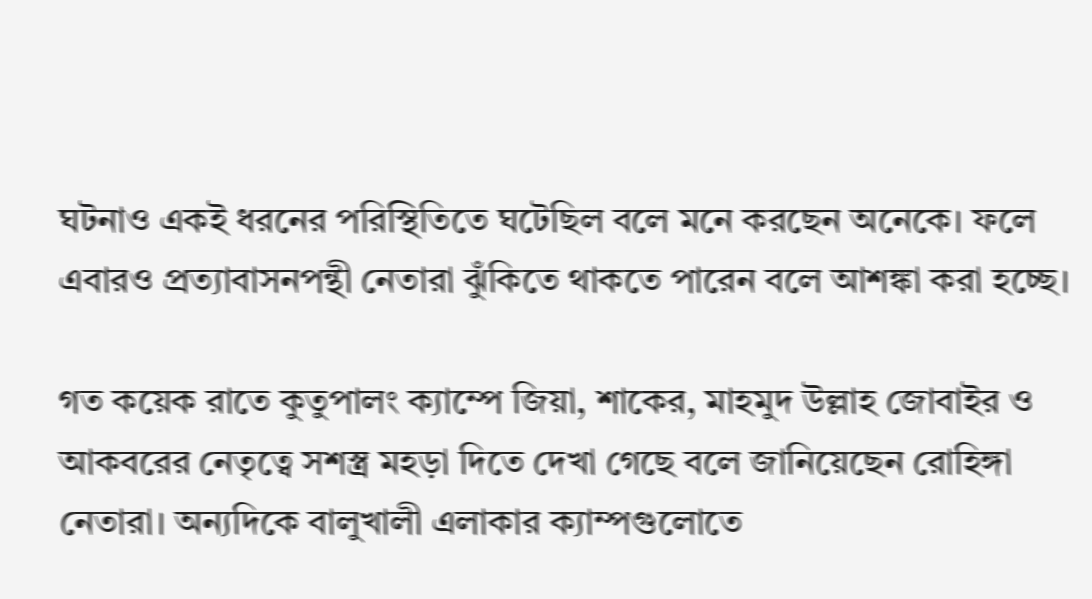ঘটনাও একই ধরনের পরিস্থিতিতে ঘটেছিল বলে মনে করছেন অনেকে। ফলে এবারও প্রত্যাবাসনপন্থী নেতারা ঝুঁকিতে থাকতে পারেন বলে আশঙ্কা করা হচ্ছে।

গত কয়েক রাতে কুতুপালং ক্যাম্পে জিয়া, শাকের, মাহমুদ উল্লাহ জোবাইর ও আকবরের নেতৃত্বে সশস্ত্র মহড়া দিতে দেখা গেছে বলে জানিয়েছেন রোহিঙ্গা নেতারা। অন্যদিকে বালুখালী এলাকার ক্যাম্পগুলোতে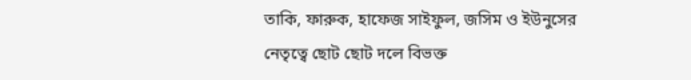তাকি, ফারুক, হাফেজ সাইফুল, জসিম ও ইউনুসের নেতৃত্বে ছোট ছোট দলে বিভক্ত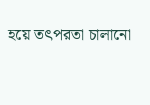হয়ে তৎপরতা চালানো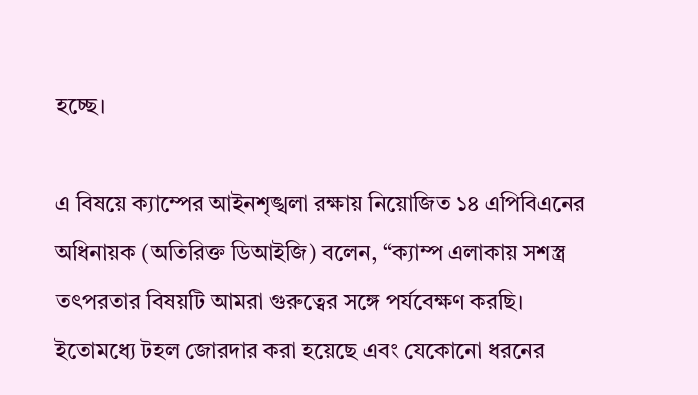হচ্ছে।

এ বিষয়ে ক্যাম্পের আইনশৃঙ্খলা রক্ষায় নিয়োজিত ১৪ এপিবিএনের অধিনায়ক (অতিরিক্ত ডিআইজি) বলেন, “ক্যাম্প এলাকায় সশস্ত্র তৎপরতার বিষয়টি আমরা গুরুত্বের সঙ্গে পর্যবেক্ষণ করছি। ইতোমধ্যে টহল জোরদার করা হয়েছে এবং যেকোনো ধরনের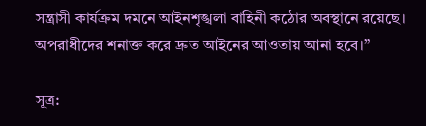সন্ত্রাসী কার্যক্রম দমনে আইনশৃঙ্খলা বাহিনী কঠোর অবস্থানে রয়েছে। অপরাধীদের শনাক্ত করে দ্রুত আইনের আওতায় আনা হবে।”

সূত্র: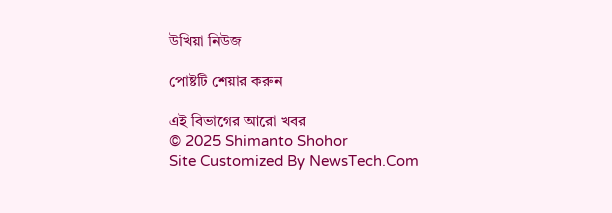উখিয়া নিউজ

পোষ্টটি শেয়ার করুন

এই বিভাগের আরো খবর
© 2025 Shimanto Shohor
Site Customized By NewsTech.Com